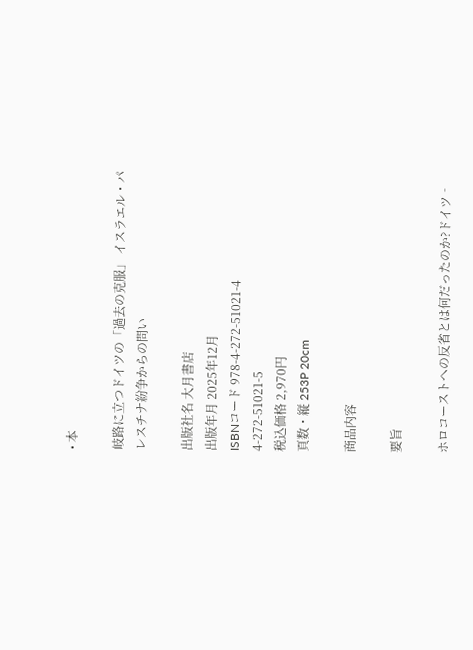• 本

岐路に立つドイツの「過去の克服」 イスラエル・パレスチナ紛争からの問い

出版社名 大月書店
出版年月 2025年12月
ISBNコード 978-4-272-51021-4
4-272-51021-5
税込価格 2,970円
頁数・縦 253P 20cm

商品内容

要旨

ホロコーストへの反省とは何だったのか?ドイツ‐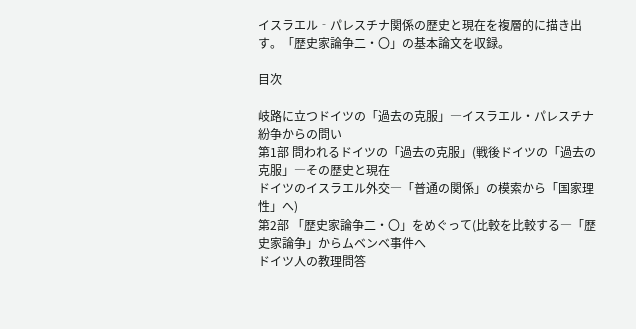イスラエル‐パレスチナ関係の歴史と現在を複層的に描き出す。「歴史家論争二・〇」の基本論文を収録。

目次

岐路に立つドイツの「過去の克服」―イスラエル・パレスチナ紛争からの問い
第1部 問われるドイツの「過去の克服」(戦後ドイツの「過去の克服」―その歴史と現在
ドイツのイスラエル外交―「普通の関係」の模索から「国家理性」へ)
第2部 「歴史家論争二・〇」をめぐって(比較を比較する―「歴史家論争」からムベンベ事件へ
ドイツ人の教理問答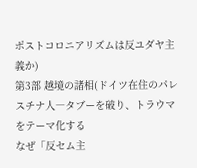ポストコロニアリズムは反ユダヤ主義か)
第3部 越境の諸相(ドイツ在住のパレスチナ人―タブーを破り、トラウマをテーマ化する
なぜ「反セム主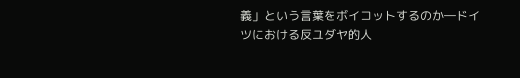義」という言葉をボイコットするのか―ドイツにおける反ユダヤ的人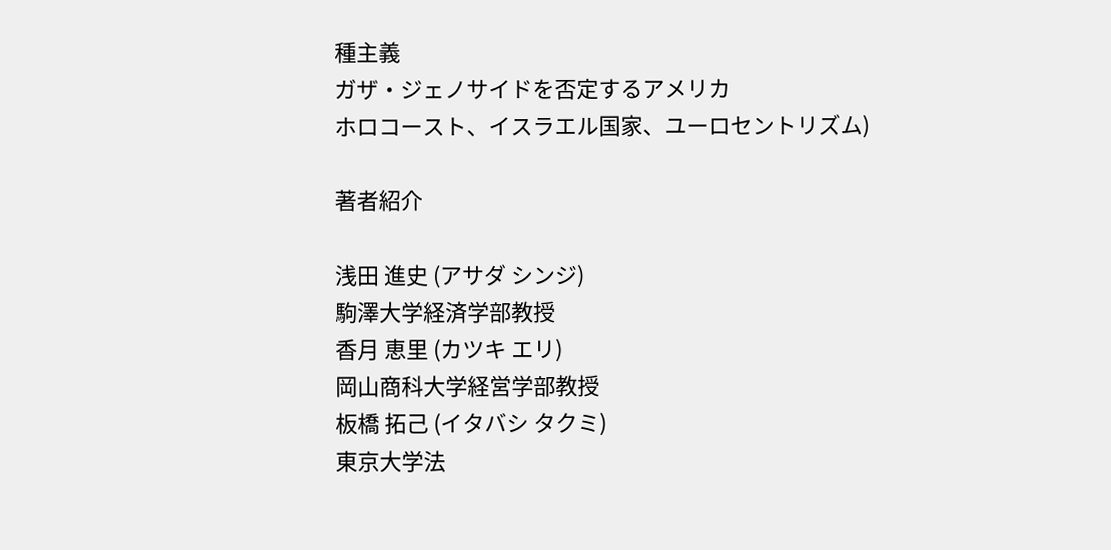種主義
ガザ・ジェノサイドを否定するアメリカ
ホロコースト、イスラエル国家、ユーロセントリズム)

著者紹介

浅田 進史 (アサダ シンジ)
駒澤大学経済学部教授
香月 恵里 (カツキ エリ)
岡山商科大学経営学部教授
板橋 拓己 (イタバシ タクミ)
東京大学法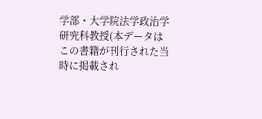学部・大学院法学政治学研究科教授(本データはこの書籍が刊行された当時に掲載され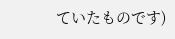ていたものです)